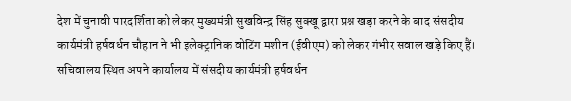देश में चुनावी पारदर्शिता को लेकर मुख्यमंत्री सुखविन्द्र सिंह सुक्खू द्वारा प्रश्न खड़ा करने के बाद संसदीय कार्यमंत्री हर्षवर्धन चौहान ने भी इलेक्ट्रानिक वोटिंग मशीन (ईवीएम) को लेकर गंभीर सवाल खड़े किए हैं। सचिवालय स्थित अपने कार्यालय में संसदीय कार्यमंत्री हर्षवर्धन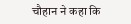चौहान ने कहा कि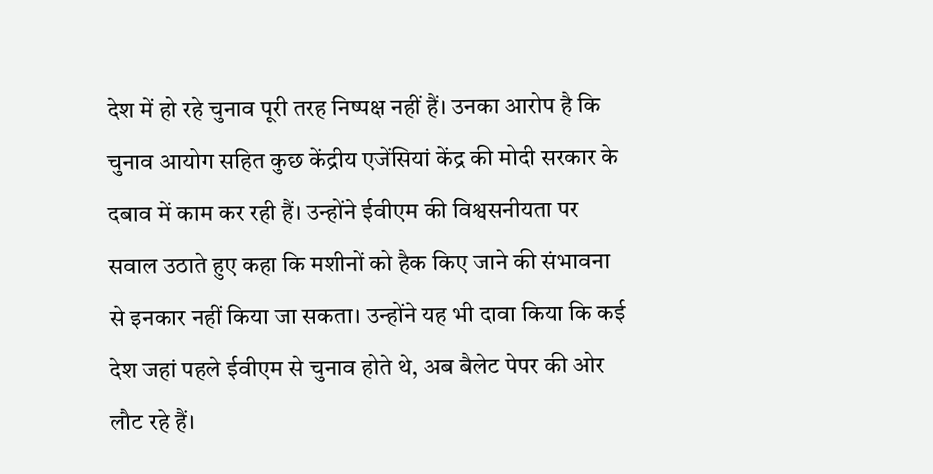देश में हो रहे चुनाव पूरी तरह निष्पक्ष नहीं हैं। उनका आरोप है कि चुनाव आयोग सहित कुछ केंद्रीय एजेंसियां केंद्र की मोदी सरकार के दबाव में काम कर रही हैं। उन्होंने ईवीएम की विश्वसनीयता पर सवाल उठाते हुए कहा कि मशीनों को हैक किए जाने की संभावना से इनकार नहीं किया जा सकता। उन्होंने यह भी दावा किया कि कई देश जहां पहले ईवीएम से चुनाव होते थे, अब बैलेट पेपर की ओर लौट रहे हैं।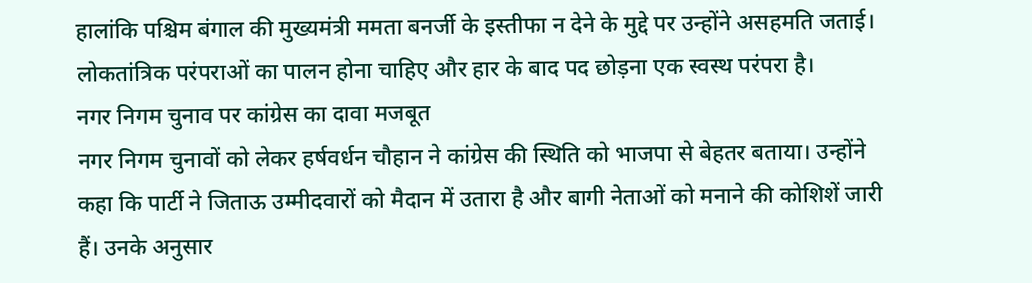हालांकि पश्चिम बंगाल की मुख्यमंत्री ममता बनर्जी के इस्तीफा न देने के मुद्दे पर उन्होंने असहमति जताई। लोकतांत्रिक परंपराओं का पालन होना चाहिए और हार के बाद पद छोड़ना एक स्वस्थ परंपरा है।
नगर निगम चुनाव पर कांग्रेस का दावा मजबूत
नगर निगम चुनावों को लेकर हर्षवर्धन चौहान ने कांग्रेस की स्थिति को भाजपा से बेहतर बताया। उन्होंने कहा कि पार्टी ने जिताऊ उम्मीदवारों को मैदान में उतारा है और बागी नेताओं को मनाने की कोशिशें जारी हैं। उनके अनुसार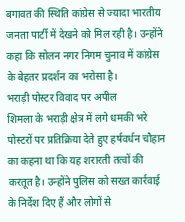बगावत की स्थिति कांग्रेस से ज्यादा भारतीय जनता पार्टी में देखने को मिल रही है। उन्होंने कहा कि सोलन नगर निगम चुनाव में कांग्रेस के बेहतर प्रदर्शन का भरोसा है।
भराड़ी पोस्टर विवाद पर अपील
शिमला के भराड़ी क्षेत्र में लगे धमकी भरे पोस्टरों पर प्रतिक्रिया देते हुए हर्षवर्धन चौहान का कहना था कि यह शरारती तत्वों की करतूत है। उन्होंने पुलिस को सख्त कार्रवाई के निर्देश दिए हैं और लोगों से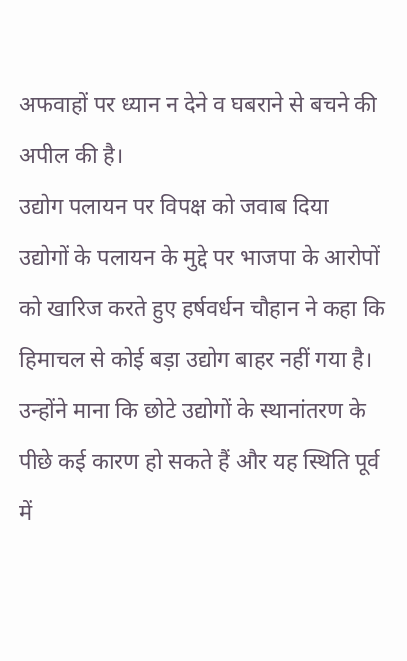अफवाहों पर ध्यान न देने व घबराने से बचने की अपील की है।
उद्योग पलायन पर विपक्ष को जवाब दिया
उद्योगों के पलायन के मुद्दे पर भाजपा के आरोपों को खारिज करते हुए हर्षवर्धन चौहान ने कहा कि हिमाचल से कोई बड़ा उद्योग बाहर नहीं गया है। उन्होंने माना कि छोटे उद्योगों के स्थानांतरण के पीछे कई कारण हो सकते हैं और यह स्थिति पूर्व में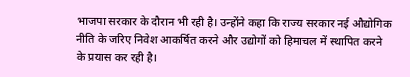भाजपा सरकार के दौरान भी रही है। उन्होंने कहा कि राज्य सरकार नई औद्योगिक नीति के जरिए निवेश आकर्षित करने और उद्योगों को हिमाचल में स्थापित करने के प्रयास कर रही है।